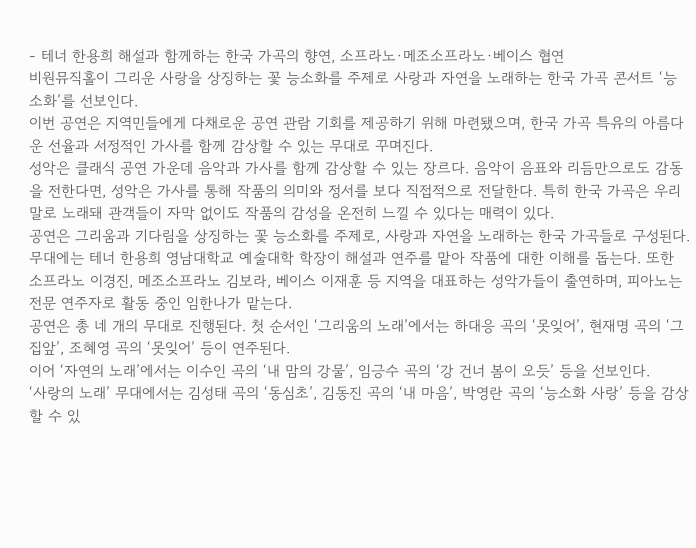- 테너 한용희 해설과 함께하는 한국 가곡의 향연, 소프라노·메조소프라노·베이스 협연
비원뮤직홀이 그리운 사랑을 상징하는 꽃 능소화를 주제로 사랑과 자연을 노래하는 한국 가곡 콘서트 ‘능소화’를 선보인다.
이번 공연은 지역민들에게 다채로운 공연 관람 기회를 제공하기 위해 마련됐으며, 한국 가곡 특유의 아름다운 선율과 서정적인 가사를 함께 감상할 수 있는 무대로 꾸며진다.
성악은 클래식 공연 가운데 음악과 가사를 함께 감상할 수 있는 장르다. 음악이 음표와 리듬만으로도 감동을 전한다면, 성악은 가사를 통해 작품의 의미와 정서를 보다 직접적으로 전달한다. 특히 한국 가곡은 우리말로 노래돼 관객들이 자막 없이도 작품의 감성을 온전히 느낄 수 있다는 매력이 있다.
공연은 그리움과 기다림을 상징하는 꽃 능소화를 주제로, 사랑과 자연을 노래하는 한국 가곡들로 구성된다.
무대에는 테너 한용희 영남대학교 예술대학 학장이 해설과 연주를 맡아 작품에 대한 이해를 돕는다. 또한 소프라노 이경진, 메조소프라노 김보라, 베이스 이재훈 등 지역을 대표하는 성악가들이 출연하며, 피아노는 전문 연주자로 활동 중인 임한나가 맡는다.
공연은 총 네 개의 무대로 진행된다. 첫 순서인 ‘그리움의 노래’에서는 하대응 곡의 ‘못잊어’, 현재명 곡의 ‘그집앞’, 조혜영 곡의 ‘못잊어’ 등이 연주된다.
이어 ‘자연의 노래’에서는 이수인 곡의 ‘내 맘의 강물’, 임긍수 곡의 ‘강 건너 봄이 오듯’ 등을 선보인다.
‘사랑의 노래’ 무대에서는 김성태 곡의 ‘동심초’, 김동진 곡의 ‘내 마음’, 박영란 곡의 ‘능소화 사랑’ 등을 감상할 수 있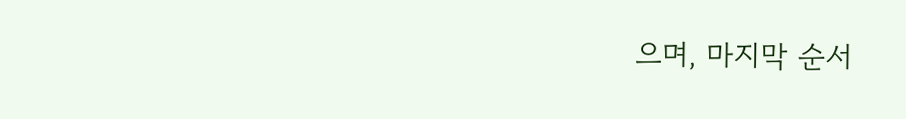으며, 마지막 순서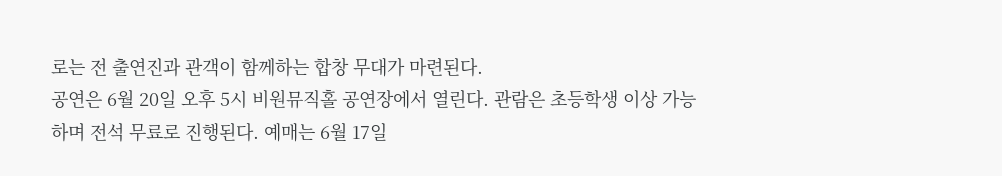로는 전 출연진과 관객이 함께하는 합창 무대가 마련된다.
공연은 6월 20일 오후 5시 비원뮤직홀 공연장에서 열린다. 관람은 초등학생 이상 가능하며 전석 무료로 진행된다. 예매는 6월 17일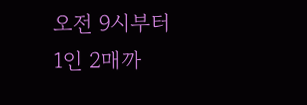오전 9시부터 1인 2매까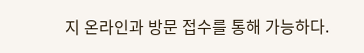지 온라인과 방문 접수를 통해 가능하다.